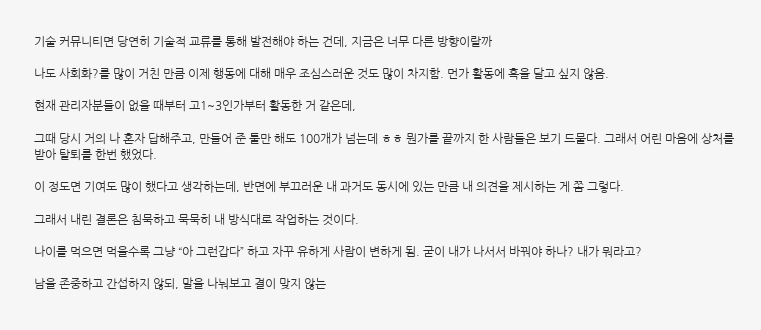기술 커뮤니티면 당연히 기술적 교류를 통해 발전해야 하는 건데, 지금은 너무 다른 방향이랄까

나도 사회화?를 많이 거친 만큼 이제 행동에 대해 매우 조심스러운 것도 많이 차지함. 먼가 활동에 혹을 달고 싶지 않음.

현재 관리자분들이 없을 때부터 고1~3인가부터 활동한 거 같은데,

그때 당시 거의 나 혼자 답해주고, 만들어 준 툴만 해도 100개가 넘는데 ㅎㅎ 뭔가를 끝까지 한 사람들은 보기 드물다. 그래서 어린 마음에 상처를 받아 탈퇴를 한번 했었다.

이 정도면 기여도 많이 했다고 생각하는데, 반면에 부끄러운 내 과거도 동시에 있는 만큼 내 의견을 제시하는 게 쫌 그렇다.

그래서 내린 결론은 침묵하고 묵묵히 내 방식대로 작업하는 것이다.

나이를 먹으면 먹을수록 그냥 “아 그런갑다” 하고 자꾸 유하게 사람이 변하게 됨. 굳이 내가 나서서 바꿔야 하나? 내가 뭐라고?

남을 존중하고 간섭하지 않되, 말을 나눠보고 결이 맞지 않는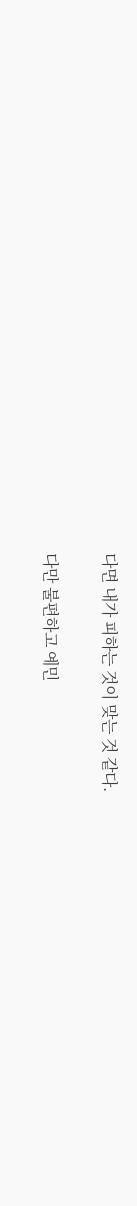다면 내가 피하는 것이 맞는 것 같다.

다만 불편하고 예민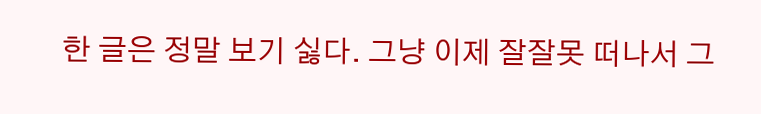한 글은 정말 보기 싫다. 그냥 이제 잘잘못 떠나서 그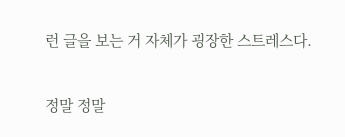런 글을 보는 거 자체가 굉장한 스트레스다.

정말 정말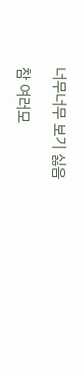너무너무 보기 싫음

참 여러모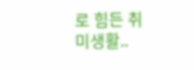로 힘든 취미생활..